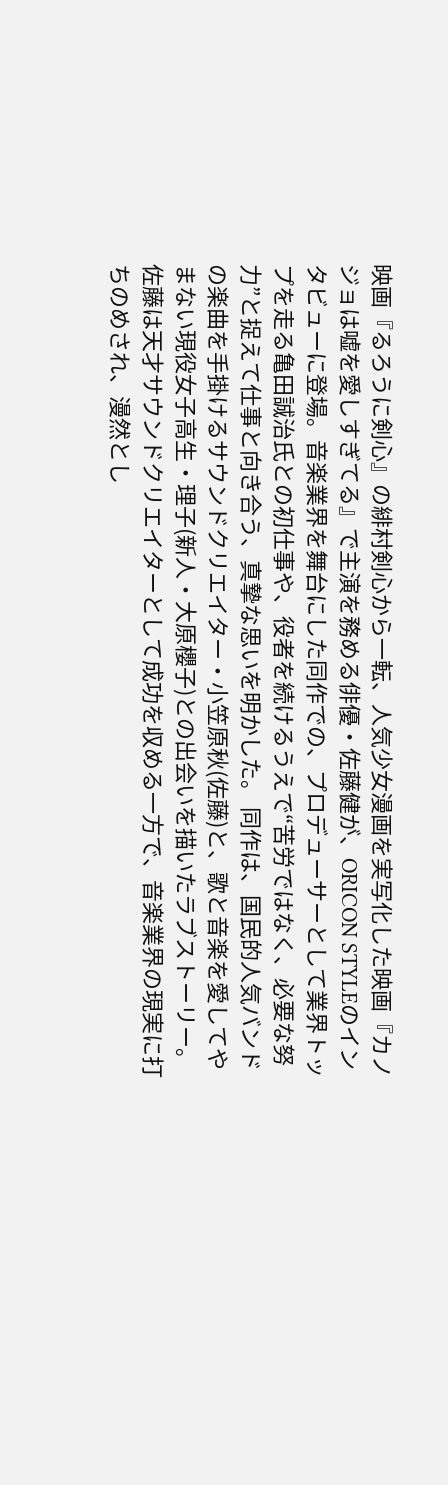映画『るろうに剣心』の緋村剣心から一転、人気少女漫画を実写化した映画『カノジョは嘘を愛しすぎてる』で主演を務める俳優・佐藤健が、ORICON STYLEのインタビューに登場。音楽業界を舞台にした同作での、プロデューサーとして業界トップを走る亀田誠治氏との初仕事や、役者を続けるうえで“苦労ではなく、必要な努力”と捉えて仕事と向き合う、真摯な思いを明かした。 同作は、国民的人気バンドの楽曲を手掛けるサウンドクリエイター・小笠原秋(佐藤)と、歌と音楽を愛してやまない現役女子高生・理子(新人・大原櫻子)との出会いを描いたラブストーリー。佐藤は天才サウンドクリエイターとして成功を収める一方で、音楽業界の現実に打ちのめされ、漫然とし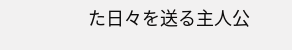た日々を送る主人公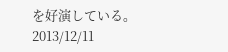を好演している。
2013/12/11